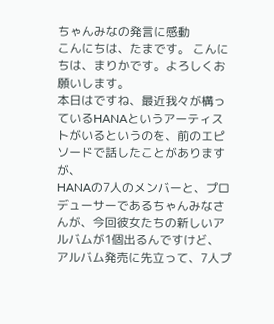ちゃんみなの発言に感動
こんにちは、たまです。 こんにちは、まりかです。よろしくお願いします。
本日はですね、最近我々が構っているHANAというアーティストがいるというのを、前のエピソードで話したことがありますが、
HANAの7人のメンバーと、プロデューサーであるちゃんみなさんが、今回彼女たちの新しいアルバムが1個出るんですけど、
アルバム発売に先立って、7人プ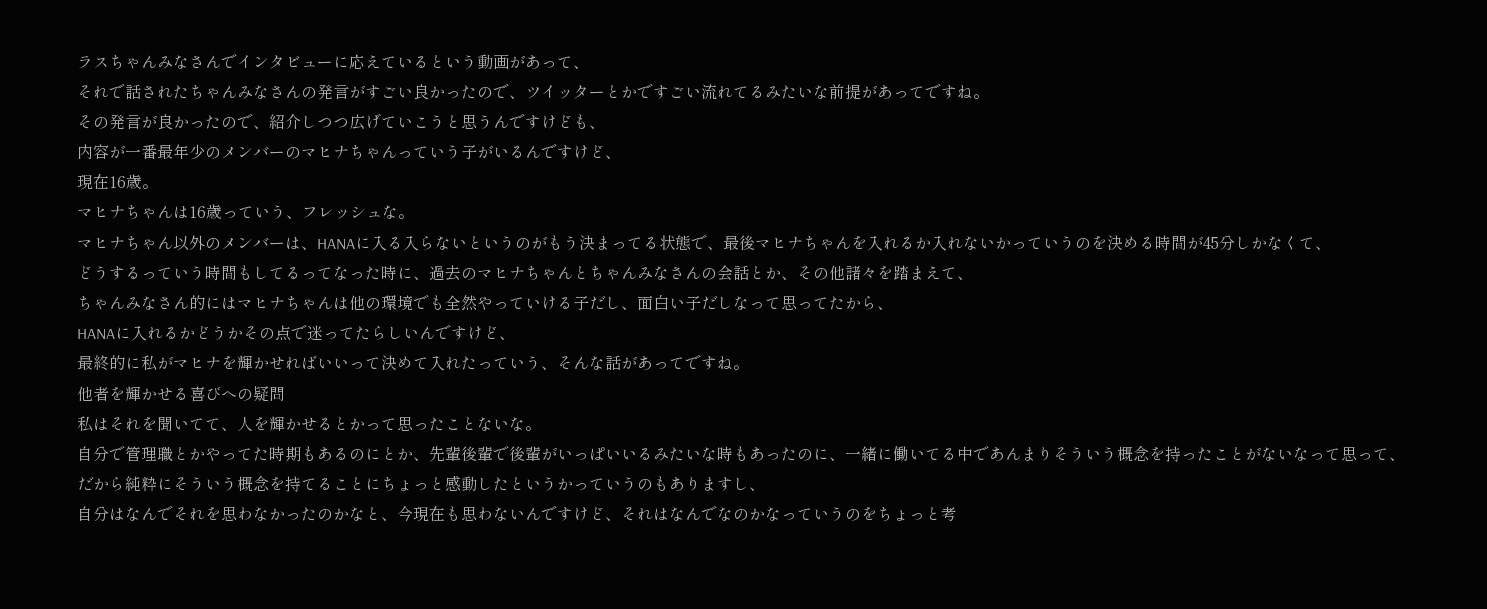ラスちゃんみなさんでインタビューに応えているという動画があって、
それで話されたちゃんみなさんの発言がすごい良かったので、ツイッターとかですごい流れてるみたいな前提があってですね。
その発言が良かったので、紹介しつつ広げていこうと思うんですけども、
内容が一番最年少のメンバーのマヒナちゃんっていう子がいるんですけど、
現在16歳。
マヒナちゃんは16歳っていう、フレッシュな。
マヒナちゃん以外のメンバーは、HANAに入る入らないというのがもう決まってる状態で、最後マヒナちゃんを入れるか入れないかっていうのを決める時間が45分しかなくて、
どうするっていう時間もしてるってなった時に、過去のマヒナちゃんとちゃんみなさんの会話とか、その他諸々を踏まえて、
ちゃんみなさん的にはマヒナちゃんは他の環境でも全然やっていける子だし、面白い子だしなって思ってたから、
HANAに入れるかどうかその点で迷ってたらしいんですけど、
最終的に私がマヒナを輝かせればいいって決めて入れたっていう、そんな話があってですね。
他者を輝かせる喜びへの疑問
私はそれを聞いてて、人を輝かせるとかって思ったことないな。
自分で管理職とかやってた時期もあるのにとか、先輩後輩で後輩がいっぱいいるみたいな時もあったのに、一緒に働いてる中であんまりそういう概念を持ったことがないなって思って、
だから純粋にそういう概念を持てることにちょっと感動したというかっていうのもありますし、
自分はなんでそれを思わなかったのかなと、今現在も思わないんですけど、それはなんでなのかなっていうのをちょっと考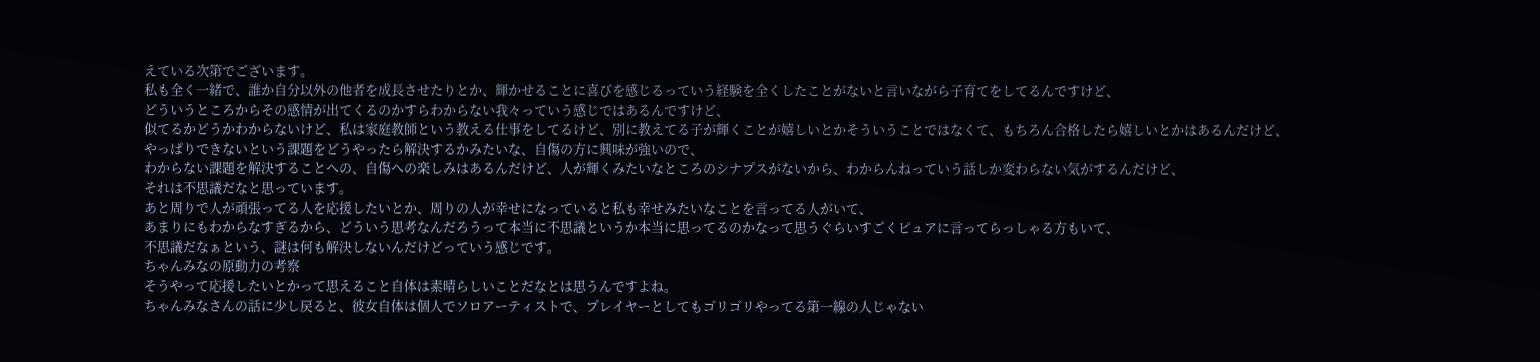えている次第でございます。
私も全く一緒で、誰か自分以外の他者を成長させたりとか、輝かせることに喜びを感じるっていう経験を全くしたことがないと言いながら子育てをしてるんですけど、
どういうところからその感情が出てくるのかすらわからない我々っていう感じではあるんですけど、
似てるかどうかわからないけど、私は家庭教師という教える仕事をしてるけど、別に教えてる子が輝くことが嬉しいとかそういうことではなくて、もちろん合格したら嬉しいとかはあるんだけど、
やっぱりできないという課題をどうやったら解決するかみたいな、自傷の方に興味が強いので、
わからない課題を解決することへの、自傷への楽しみはあるんだけど、人が輝くみたいなところのシナプスがないから、わからんねっていう話しか変わらない気がするんだけど、
それは不思議だなと思っています。
あと周りで人が頑張ってる人を応援したいとか、周りの人が幸せになっていると私も幸せみたいなことを言ってる人がいて、
あまりにもわからなすぎるから、どういう思考なんだろうって本当に不思議というか本当に思ってるのかなって思うぐらいすごくピュアに言ってらっしゃる方もいて、
不思議だなぁという、謎は何も解決しないんだけどっていう感じです。
ちゃんみなの原動力の考察
そうやって応援したいとかって思えること自体は素晴らしいことだなとは思うんですよね。
ちゃんみなさんの話に少し戻ると、彼女自体は個人でソロアーティストで、プレイヤーとしてもゴリゴリやってる第一線の人じゃない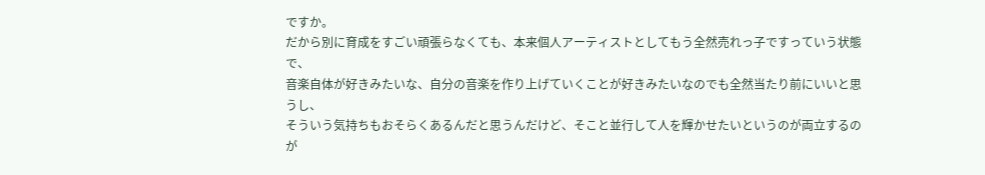ですか。
だから別に育成をすごい頑張らなくても、本来個人アーティストとしてもう全然売れっ子ですっていう状態で、
音楽自体が好きみたいな、自分の音楽を作り上げていくことが好きみたいなのでも全然当たり前にいいと思うし、
そういう気持ちもおそらくあるんだと思うんだけど、そこと並行して人を輝かせたいというのが両立するのが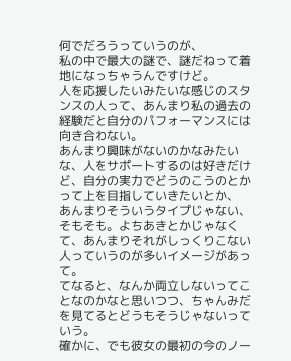何でだろうっていうのが、
私の中で最大の謎で、謎だねって着地になっちゃうんですけど。
人を応援したいみたいな感じのスタンスの人って、あんまり私の過去の経験だと自分のパフォーマンスには向き合わない。
あんまり興味がないのかなみたいな、人をサポートするのは好きだけど、自分の実力でどうのこうのとかって上を目指していきたいとか、
あんまりそういうタイプじゃない、そもそも。よちあきとかじゃなくて、あんまりそれがしっくりこない人っていうのが多いイメージがあって。
てなると、なんか両立しないってことなのかなと思いつつ、ちゃんみだを見てるとどうもそうじゃないっていう。
確かに、でも彼女の最初の今のノー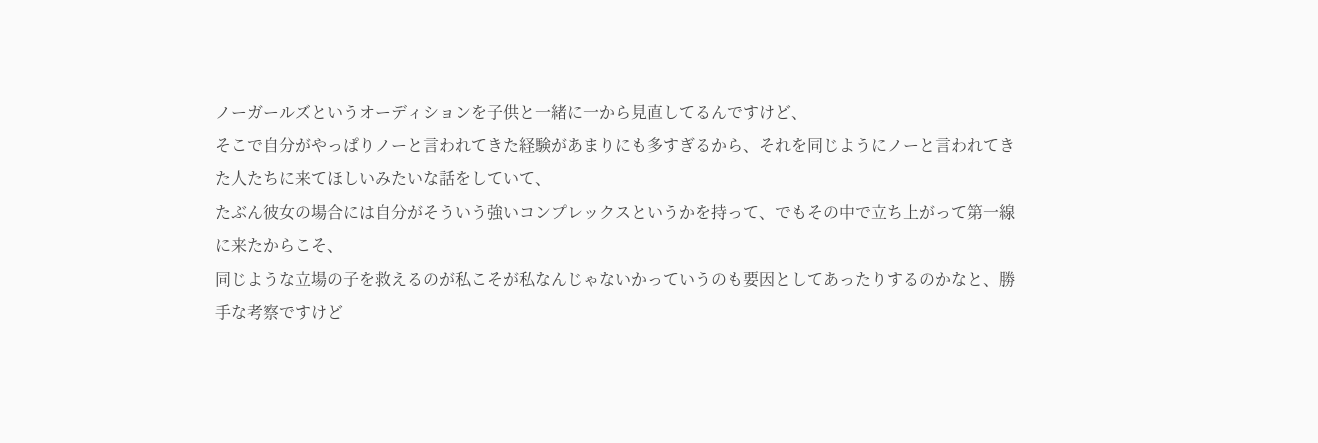ノーガールズというオーディションを子供と一緒に一から見直してるんですけど、
そこで自分がやっぱりノーと言われてきた経験があまりにも多すぎるから、それを同じようにノーと言われてきた人たちに来てほしいみたいな話をしていて、
たぶん彼女の場合には自分がそういう強いコンプレックスというかを持って、でもその中で立ち上がって第一線に来たからこそ、
同じような立場の子を救えるのが私こそが私なんじゃないかっていうのも要因としてあったりするのかなと、勝手な考察ですけど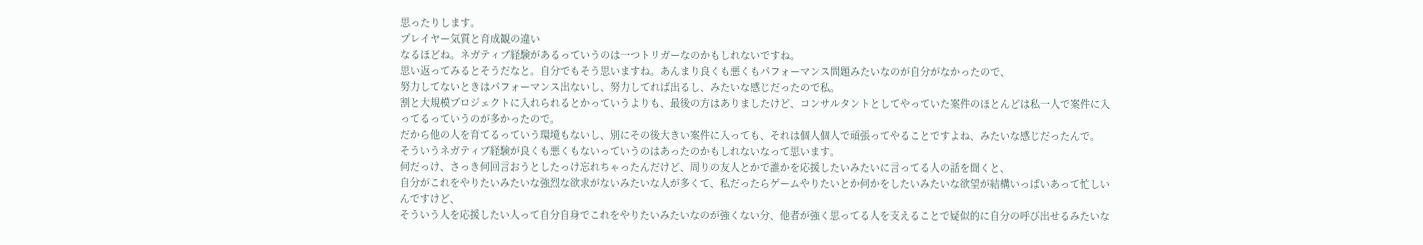思ったりします。
プレイヤー気質と育成観の違い
なるほどね。ネガティブ経験があるっていうのは一つトリガーなのかもしれないですね。
思い返ってみるとそうだなと。自分でもそう思いますね。あんまり良くも悪くもパフォーマンス問題みたいなのが自分がなかったので、
努力してないときはパフォーマンス出ないし、努力してれば出るし、みたいな感じだったので私。
割と大規模プロジェクトに入れられるとかっていうよりも、最後の方はありましたけど、コンサルタントとしてやっていた案件のほとんどは私一人で案件に入ってるっていうのが多かったので。
だから他の人を育てるっていう環境もないし、別にその後大きい案件に入っても、それは個人個人で頑張ってやることですよね、みたいな感じだったんで。
そういうネガティブ経験が良くも悪くもないっていうのはあったのかもしれないなって思います。
何だっけ、さっき何回言おうとしたっけ忘れちゃったんだけど、周りの友人とかで誰かを応援したいみたいに言ってる人の話を聞くと、
自分がこれをやりたいみたいな強烈な欲求がないみたいな人が多くて、私だったらゲームやりたいとか何かをしたいみたいな欲望が結構いっぱいあって忙しいんですけど、
そういう人を応援したい人って自分自身でこれをやりたいみたいなのが強くない分、他者が強く思ってる人を支えることで疑似的に自分の呼び出せるみたいな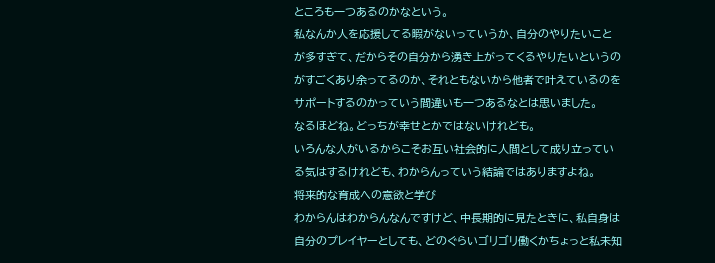ところも一つあるのかなという。
私なんか人を応援してる暇がないっていうか、自分のやりたいことが多すぎて、だからその自分から湧き上がってくるやりたいというのがすごくあり余ってるのか、それともないから他者で叶えているのをサポートするのかっていう間違いも一つあるなとは思いました。
なるほどね。どっちが幸せとかではないけれども。
いろんな人がいるからこそお互い社会的に人間として成り立っている気はするけれども、わからんっていう結論ではありますよね。
将来的な育成への意欲と学び
わからんはわからんなんですけど、中長期的に見たときに、私自身は自分のプレイヤーとしても、どのぐらいゴリゴリ働くかちょっと私未知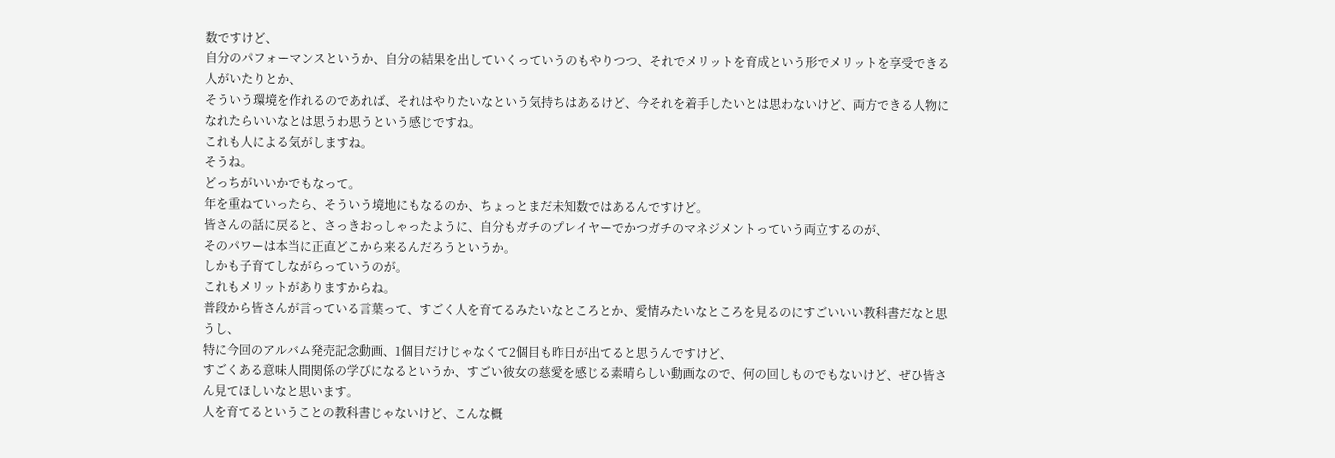数ですけど、
自分のパフォーマンスというか、自分の結果を出していくっていうのもやりつつ、それでメリットを育成という形でメリットを享受できる人がいたりとか、
そういう環境を作れるのであれば、それはやりたいなという気持ちはあるけど、今それを着手したいとは思わないけど、両方できる人物になれたらいいなとは思うわ思うという感じですね。
これも人による気がしますね。
そうね。
どっちがいいかでもなって。
年を重ねていったら、そういう境地にもなるのか、ちょっとまだ未知数ではあるんですけど。
皆さんの話に戻ると、さっきおっしゃったように、自分もガチのプレイヤーでかつガチのマネジメントっていう両立するのが、
そのパワーは本当に正直どこから来るんだろうというか。
しかも子育てしながらっていうのが。
これもメリットがありますからね。
普段から皆さんが言っている言葉って、すごく人を育てるみたいなところとか、愛情みたいなところを見るのにすごいいい教科書だなと思うし、
特に今回のアルバム発売記念動画、1個目だけじゃなくて2個目も昨日が出てると思うんですけど、
すごくある意味人間関係の学びになるというか、すごい彼女の慈愛を感じる素晴らしい動画なので、何の回しものでもないけど、ぜひ皆さん見てほしいなと思います。
人を育てるということの教科書じゃないけど、こんな概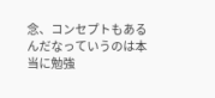念、コンセプトもあるんだなっていうのは本当に勉強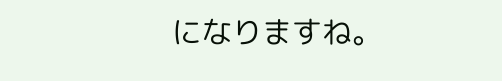になりますね。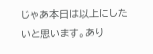じゃあ本日は以上にしたいと思います。あり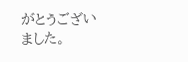がとうございました。